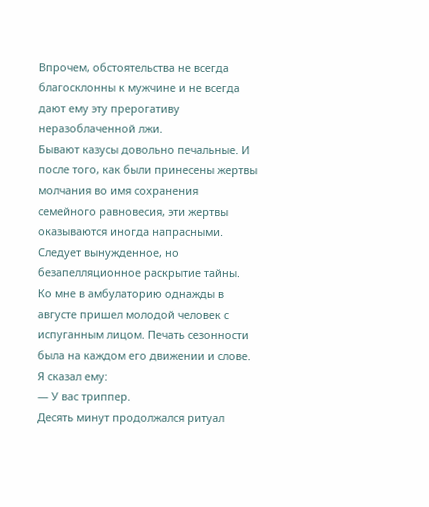Впрочем, обстоятельства не всегда благосклонны к мужчине и не всегда дают ему эту прерогативу неразоблаченной лжи.
Бывают казусы довольно печальные. И после того, как были принесены жертвы молчания во имя сохранения семейного равновесия, эти жертвы оказываются иногда напрасными. Следует вынужденное, но безапелляционное раскрытие тайны.
Ко мне в амбулаторию однажды в августе пришел молодой человек с испуганным лицом. Печать сезонности была на каждом его движении и слове.
Я сказал ему:
— У вас триппер.
Десять минут продолжался ритуал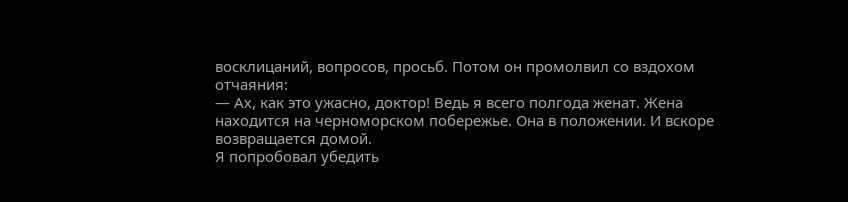восклицаний, вопросов, просьб. Потом он промолвил со вздохом отчаяния:
— Ах, как это ужасно, доктор! Ведь я всего полгода женат. Жена находится на черноморском побережье. Она в положении. И вскоре возвращается домой.
Я попробовал убедить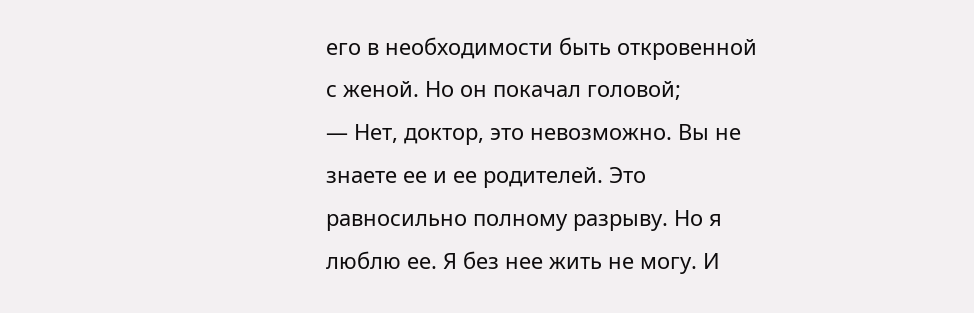его в необходимости быть откровенной с женой. Но он покачал головой;
— Нет, доктор, это невозможно. Вы не знаете ее и ее родителей. Это равносильно полному разрыву. Но я люблю ее. Я без нее жить не могу. И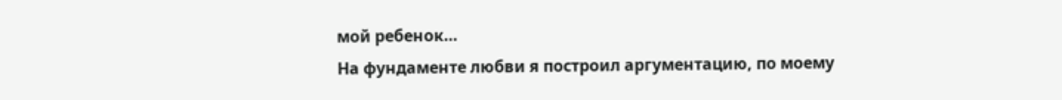мой ребенок…
На фундаменте любви я построил аргументацию, по моему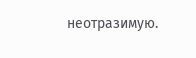неотразимую.